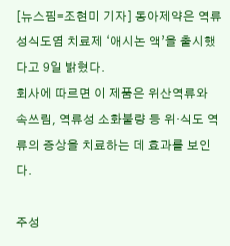[뉴스핌=조현미 기자] 동아제약은 역류성식도염 치료제 ‘애시논 액’을 출시했다고 9일 밝혔다.
회사에 따르면 이 제품은 위산역류와 속쓰림, 역류성 소화불량 등 위·식도 역류의 증상을 치료하는 데 효과를 보인다.

주성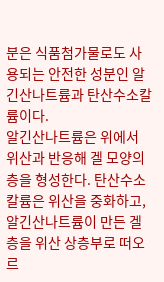분은 식품첨가물로도 사용되는 안전한 성분인 알긴산나트륨과 탄산수소칼륨이다.
알긴산나트륨은 위에서 위산과 반응해 겔 모양의 층을 형성한다. 탄산수소칼륨은 위산을 중화하고, 알긴산나트륨이 만든 겔층을 위산 상층부로 떠오르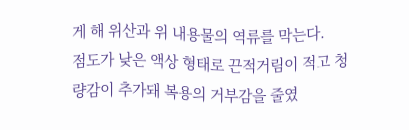게 해 위산과 위 내용물의 역류를 막는다.
점도가 낮은 액상 형태로 끈적거림이 적고 청량감이 추가돼 복용의 거부감을 줄였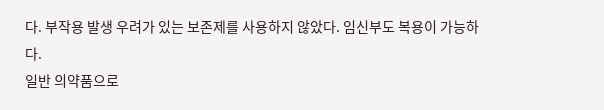다. 부작용 발생 우려가 있는 보존제를 사용하지 않았다. 임신부도 복용이 가능하다.
일반 의약품으로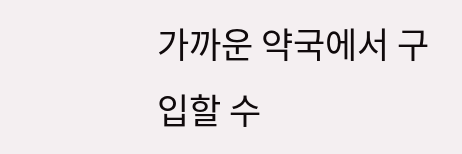가까운 약국에서 구입할 수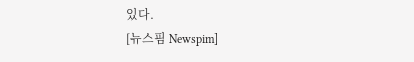있다.
[뉴스핌 Newspim]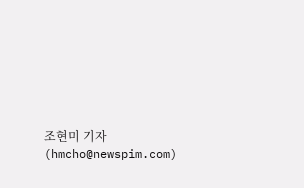조현미 기자 (hmcho@newspim.com)